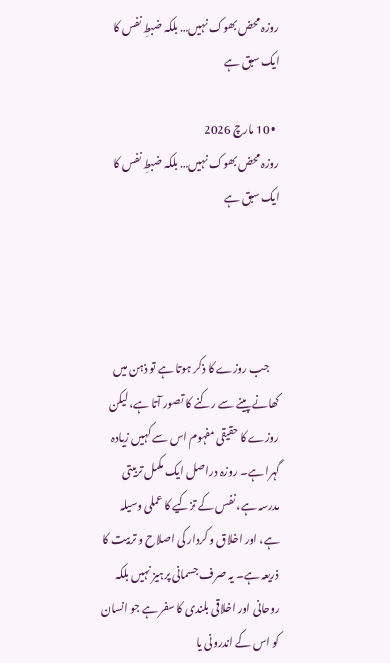روزہ محض بھوک نہیں… بلکہ ضبطِ نفس کا ایک سبق ہے

  • 10 مارچ 2026
روزہ محض بھوک نہیں… بلکہ ضبطِ نفس کا ایک سبق ہے




     جب روزے کا ذکر ہوتا ہے تو ذہن میں کھانے پینے سے رکنے کا تصور آتا ہے، لیکن روزے کا حقیقی مفہوم اس سے کہیں زیادہ گہرا ہے۔ روزہ دراصل ایک مکمل تربیتی مدرسہ ہے، نفس کے تزکیے کا عملی وسیلہ ہے، اور اخلاق و کردار کی اصلاح و تربیت کا ذریعہ ہے۔ یہ صرف جسمانی پرہیز نہیں بلکہ روحانی اور اخلاقی بلندی کا سفر ہے جو انسان کو اس کے اندرونی یا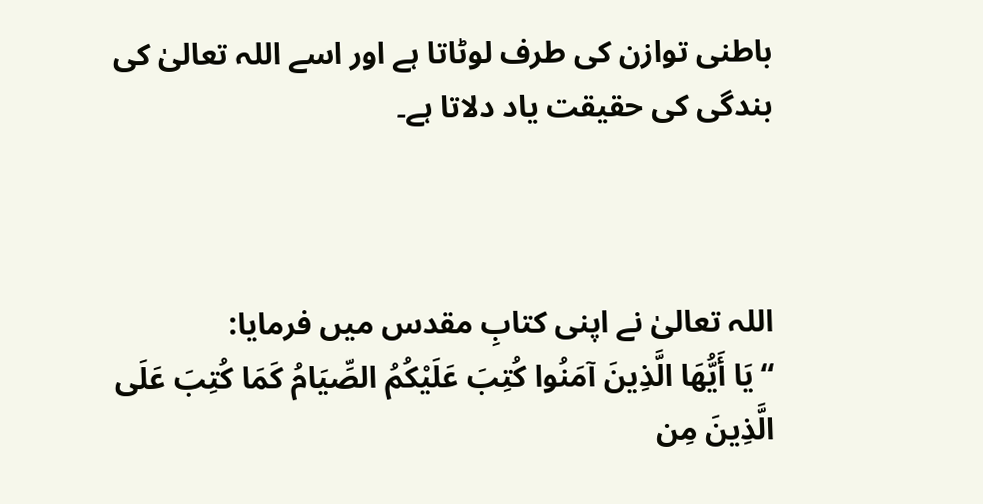باطنی توازن کی طرف لوٹاتا ہے اور اسے اللہ تعالیٰ کی بندگی کی حقیقت یاد دلاتا ہے۔



اللہ تعالیٰ نے اپنی کتابِ مقدس میں فرمایا:
“يَا أَيُّهَا الَّذِينَ آمَنُوا كُتِبَ عَلَيْكُمُ الصِّيَامُ كَمَا كُتِبَ عَلَى الَّذِينَ مِن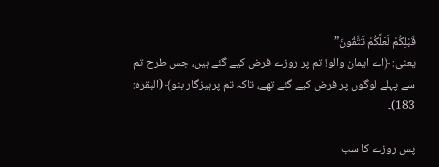قَبْلِكُمْ لَعَلَّكُمْ تَتَّقُونَ”
یعنی: ﴿اے ایمان والو! تم پر روزے فرض کیے گئے ہیں، جس طرح تم سے پہلے لوگوں پر فرض کیے گئے تھے، تاکہ تم پرہیزگار بنو﴾ (البقرہ: 183)۔

پس روزے کا سب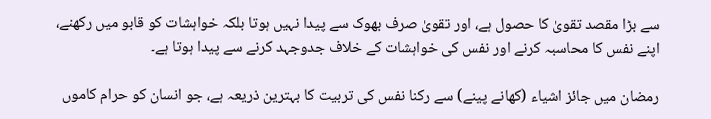سے بڑا مقصد تقویٰ کا حصول ہے، اور تقویٰ صرف بھوک سے پیدا نہیں ہوتا بلکہ خواہشات کو قابو میں رکھنے، اپنے نفس کا محاسبہ کرنے اور نفس کی خواہشات کے خلاف جدوجہد کرنے سے پیدا ہوتا ہے۔

رمضان میں جائز اشیاء (کھانے پینے) سے رکنا نفس کی تربیت کا بہترین ذریعہ ہے، جو انسان کو حرام کاموں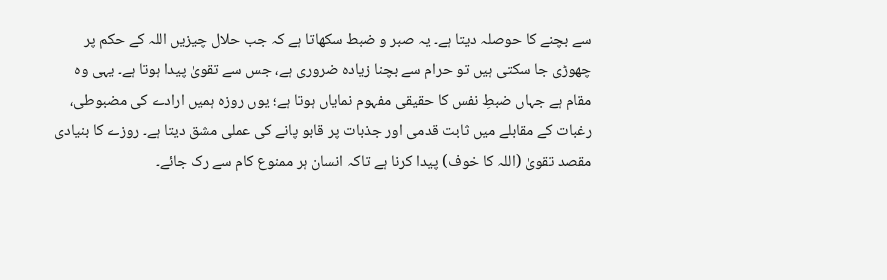سے بچنے کا حوصلہ دیتا ہے۔ یہ صبر و ضبط سکھاتا ہے کہ جب حلال چیزیں اللہ کے حکم پر چھوڑی جا سکتی ہیں تو حرام سے بچنا زیادہ ضروری ہے، جس سے تقویٰ پیدا ہوتا ہے۔ یہی وہ مقام ہے جہاں ضبطِ نفس کا حقیقی مفہوم نمایاں ہوتا ہے؛ یوں روزہ ہمیں ارادے کی مضبوطی، رغبات کے مقابلے میں ثابت قدمی اور جذبات پر قابو پانے کی عملی مشق دیتا ہے۔ روزے کا بنیادی مقصد تقویٰ (اللہ کا خوف) پیدا کرنا ہے تاکہ انسان ہر ممنوع کام سے رک جائے۔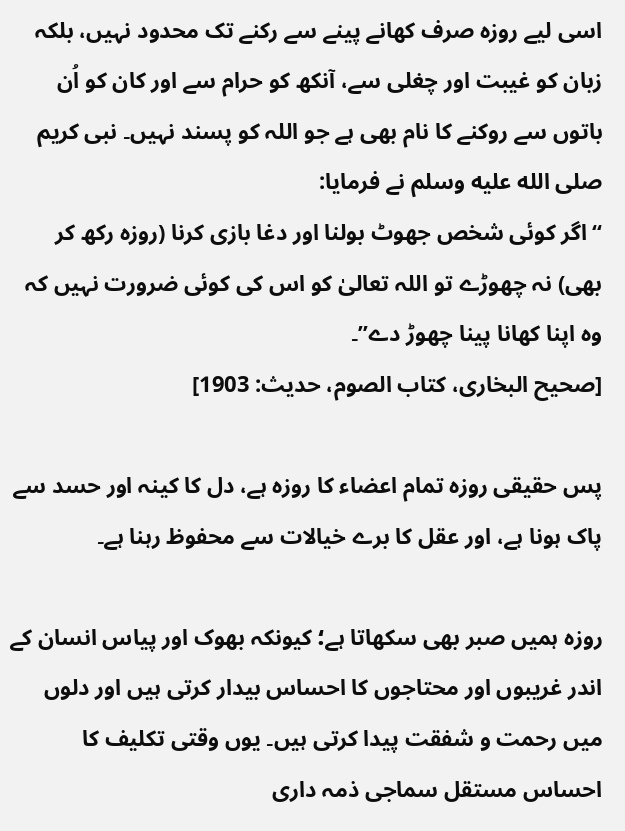اسی لیے روزہ صرف کھانے پینے سے رکنے تک محدود نہیں، بلکہ زبان کو غیبت اور چغلی سے، آنکھ کو حرام سے اور کان کو اُن باتوں سے روکنے کا نام بھی ہے جو اللہ کو پسند نہیں۔ نبی کریم صلى الله عليه وسلم نے فرمایا:
“اگر کوئی شخص جھوٹ بولنا اور دغا بازی کرنا (روزہ رکھ کر بھی) نہ چھوڑے تو اللہ تعالیٰ کو اس کی کوئی ضرورت نہیں کہ وہ اپنا کھانا پینا چھوڑ دے”۔
[صحیح البخاری، کتاب الصوم، حدیث: 1903]

پس حقیقی روزہ تمام اعضاء کا روزہ ہے، دل کا کینہ اور حسد سے پاک ہونا ہے، اور عقل کا برے خیالات سے محفوظ رہنا ہے۔

روزہ ہمیں صبر بھی سکھاتا ہے؛ کیونکہ بھوک اور پیاس انسان کے اندر غریبوں اور محتاجوں کا احساس بیدار کرتی ہیں اور دلوں میں رحمت و شفقت پیدا کرتی ہیں۔ یوں وقتی تکلیف کا احساس مستقل سماجی ذمہ داری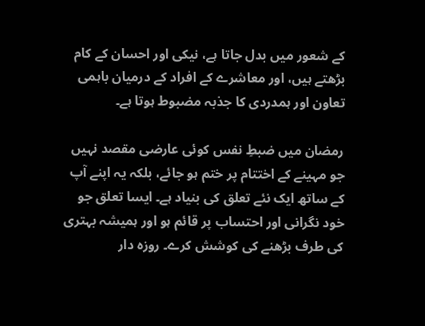کے شعور میں بدل جاتا ہے، نیکی اور احسان کے کام بڑھتے ہیں، اور معاشرے کے افراد کے درمیان باہمی تعاون اور ہمدردی کا جذبہ مضبوط ہوتا ہے۔

رمضان میں ضبطِ نفس کوئی عارضی مقصد نہیں جو مہینے کے اختتام پر ختم ہو جائے، بلکہ یہ اپنے آپ کے ساتھ ایک نئے تعلق کی بنیاد ہے۔ ایسا تعلق جو خود نگرانی اور احتساب پر قائم ہو اور ہمیشہ بہتری کی طرف بڑھنے کی کوشش کرے۔ روزہ دار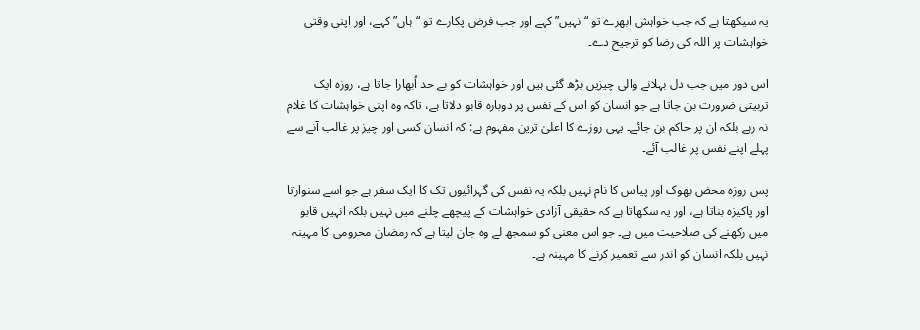یہ سیکھتا ہے کہ جب خواہش ابھرے تو “نہیں” کہے اور جب فرض پکارے تو “ہاں” کہے، اور اپنی وقتی خواہشات پر اللہ کی رضا کو ترجیح دے۔

اس دور میں جب دل بہلانے والی چیزیں بڑھ گئی ہیں اور خواہشات کو بے حد اُبھارا جاتا ہے، روزہ ایک تربیتی ضرورت بن جاتا ہے جو انسان کو اس کے نفس پر دوبارہ قابو دلاتا ہے، تاکہ وہ اپنی خواہشات کا غلام نہ رہے بلکہ ان پر حاکم بن جائے۔ یہی روزے کا اعلیٰ ترین مفہوم ہے: کہ انسان کسی اور چیز پر غالب آنے سے پہلے اپنے نفس پر غالب آئے۔

پس روزہ محض بھوک اور پیاس کا نام نہیں بلکہ یہ نفس کی گہرائیوں تک کا ایک سفر ہے جو اسے سنوارتا اور پاکیزہ بناتا ہے، اور یہ سکھاتا ہے کہ حقیقی آزادی خواہشات کے پیچھے چلنے میں نہیں بلکہ انہیں قابو میں رکھنے کی صلاحیت میں ہے۔ جو اس معنی کو سمجھ لے وہ جان لیتا ہے کہ رمضان محرومی کا مہینہ نہیں بلکہ انسان کو اندر سے تعمیر کرنے کا مہینہ ہے۔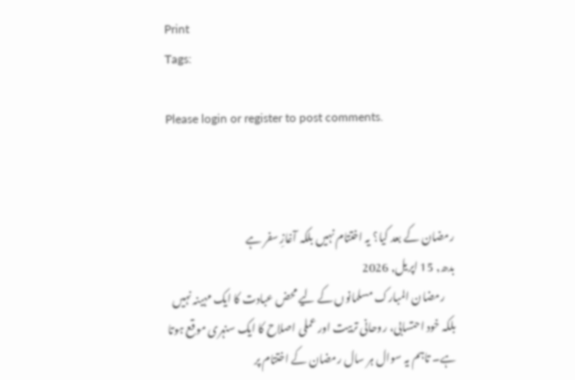Print
Tags:

Please login or register to post comments.



رمضان کے بعد کیا؟ یہ اختتام نہیں بلکہ آغازِ سفر ہے
بدھ, 15 اپریل, 2026
     رمضان المبارک مسلمانوں کے لیے محض عبادت کا ایک مہینہ نہیں بلکہ خود احتسابی، روحانی تربیت اور عملی اصلاح کا ایک سنہری موقع ہوتا ہے۔ تاہم یہ سوال ہر سال رمضان کے اختتام پر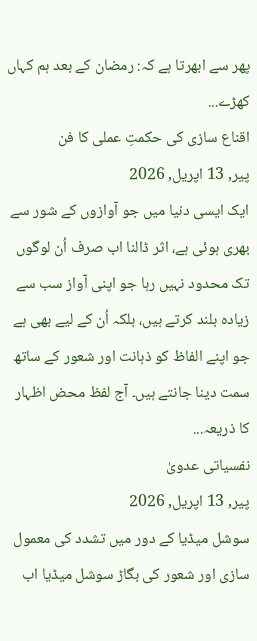پھر سے ابھرتا ہے کہ: رمضان کے بعد ہم کہاں کھڑے...
اقناع سازی کی حکمتِ عملی کا فن
پير, 13 اپریل, 2026
ایک ایسی دنیا میں جو آوازوں کے شور سے بھری ہوئی ہے، اثر ڈالنا اب صرف اُن لوگوں تک محدود نہیں رہا جو اپنی آواز سب سے زیادہ بلند کرتے ہیں، بلکہ اُن کے لیے بھی ہے جو اپنے الفاظ کو ذہانت اور شعور کے ساتھ سمت دینا جانتے ہیں۔ آج لفظ محض اظہار کا ذریعہ...
نفسیاتی عدویٰ
پير, 13 اپریل, 2026
سوشل میڈیا کے دور میں تشدد کی معمول سازی اور شعور کی بگاڑ سوشل میڈیا اب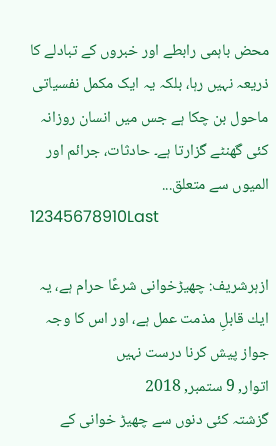محض باہمی رابطے اور خبروں کے تبادلے کا ذریعہ نہیں رہا، بلکہ یہ ایک مکمل نفسیاتی ماحول بن چکا ہے جس میں انسان روزانہ کئی گھنٹے گزارتا ہے۔ حادثات، جرائم اور المیوں سے متعلق...
12345678910Last

ازہرشريف: چھيڑخوانى شرعًا حرام ہے، يہ ايك قابلِ مذمت عمل ہے، اور اس كا وجہ جواز پيش كرنا درست نہيں
اتوار, 9 ستمبر, 2018
گزشتہ کئی دنوں سے چھيڑ خوانى كے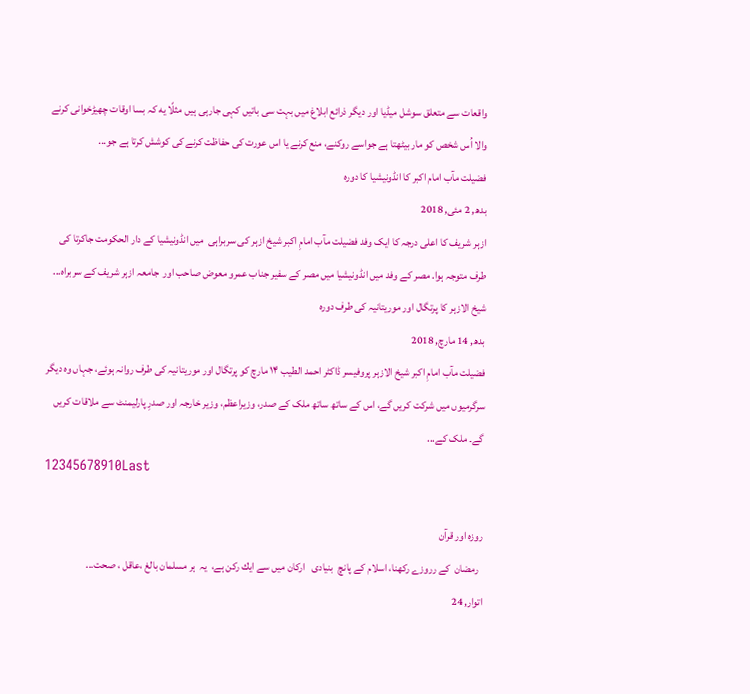واقعات سے متعلق سوشل ميڈيا اور ديگر ذرائع ابلاغ ميں بہت سى باتيں كہى جارہى ہيں مثلًا يه كہ بسا اوقات چھيڑخوانى كرنے والا اُس شخص كو مار بيٹھتا ہے جواسے روكنے، منع كرنے يا اس عورت كى حفاظت كرنے كى كوشش كرتا ہے جو...
فضیلت مآب امام اکبر کا انڈونیشیا کا دورہ
بدھ, 2 مئی, 2018
ازہر شريف كا اعلى درجہ كا ايک وفد فضيلت مآب امامِ اكبر شيخ ازہر كى سربراہى  ميں انڈونيشيا كے دار الحكومت جاكرتا كى طرف متوجہ ہوا. مصر کے وفد میں انڈونیشیا میں مصر کے سفیر جناب عمرو معوض صاحب اور  جامعہ ازہر شريف كے سربراه...
شیخ الازہر کا پرتگال اور موریتانیہ کی طرف دورہ
بدھ, 14 مارچ, 2018
فضیلت مآب امامِ اکبر شیخ الازہر پروفیسر ڈاکٹر احمد الطیب ۱۴ مارچ کو پرتگال اور موریتانیہ کی طرف روانہ ہوئے، جہاں وہ دیگر سرگرمیوں میں شرکت کریں گے، اس کے ساتھ ساتھ ملک کے صدر، وزیراعظم، وزیر خارجہ اور صدرِ پارلیمنٹ سے ملاقات کریں گے۔ ملک کے...
12345678910Last

روزه اور قرآن
  رمضان  كے رروزے ركھنا، اسلام كے پانچ  بنيادى   اركان ميں سے ايك ركن ہے،  يہ  ہر مسلمان بالغ ،عاقل ، صحت...
اتوار, 24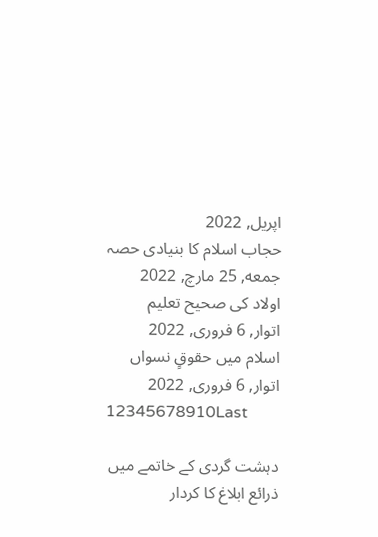اپریل, 2022
حجاب اسلام كا بنيادى حصہ
جمعه, 25 مارچ, 2022
اولاد کی صحیح تعلیم
اتوار, 6 فروری, 2022
اسلام ميں حقوقٍ نسواں
اتوار, 6 فروری, 2022
12345678910Last

دہشت گردى كے خاتمے ميں ذرائع ابلاغ كا كردار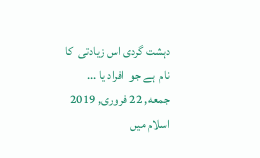دہشت گردى اس زيادتى  كا  نام  ہے جو  افراد يا ...
جمعه, 22 فروری, 2019
اسلام ميں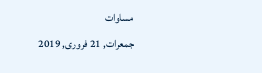مساوات
جمعرات, 21 فروری, 2019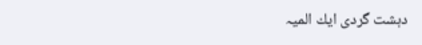دہشت گردى ايك الميہ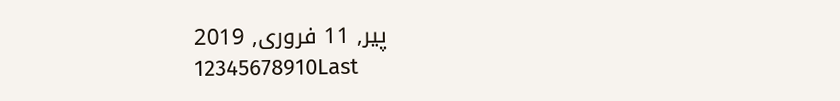پير, 11 فروری, 2019
12345678910Last